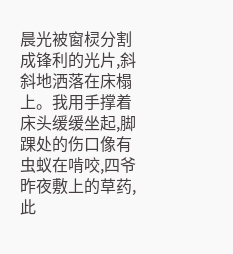晨光被窗棂分割成锋利的光片,斜斜地洒落在床榻上。我用手撑着床头缓缓坐起,脚踝处的伤口像有虫蚁在啃咬,四爷昨夜敷上的草药,此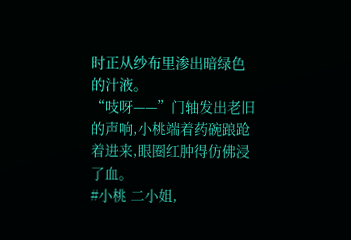时正从纱布里渗出暗绿色的汁液。
“吱呀——”门轴发出老旧的声响,小桃端着药碗踉跄着进来,眼圈红肿得仿佛浸了血。
#小桃 二小姐,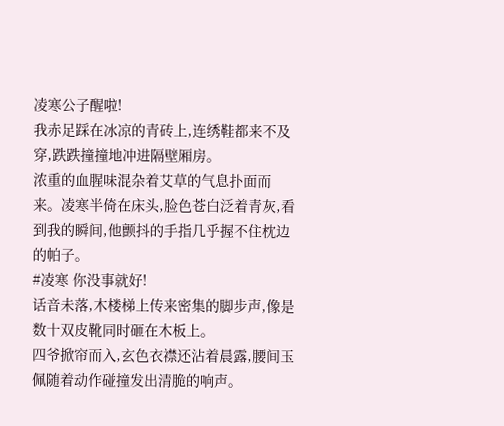凌寒公子醒啦!
我赤足踩在冰凉的青砖上,连绣鞋都来不及穿,跌跌撞撞地冲进隔壁厢房。
浓重的血腥味混杂着艾草的气息扑面而来。凌寒半倚在床头,脸色苍白泛着青灰,看到我的瞬间,他颤抖的手指几乎握不住枕边的帕子。
#凌寒 你没事就好!
话音未落,木楼梯上传来密集的脚步声,像是数十双皮靴同时砸在木板上。
四爷掀帘而入,玄色衣襟还沾着晨露,腰间玉佩随着动作碰撞发出清脆的响声。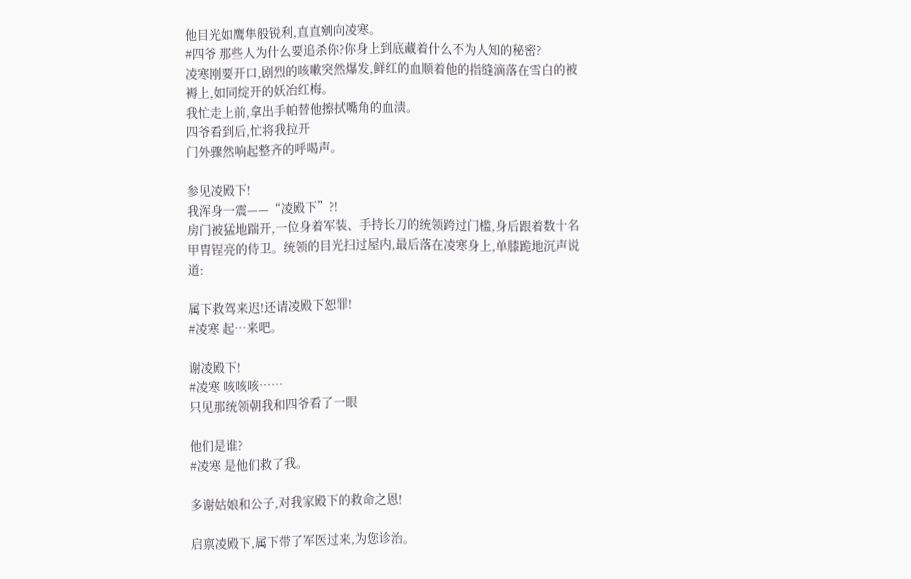他目光如鹰隼般锐利,直直剜向凌寒。
#四爷 那些人为什么要追杀你?你身上到底藏着什么不为人知的秘密?
凌寒刚要开口,剧烈的咳嗽突然爆发,鲜红的血顺着他的指缝滴落在雪白的被褥上,如同绽开的妖冶红梅。
我忙走上前,拿出手帕替他擦拭嘴角的血渍。
四爷看到后,忙将我拉开
门外骤然响起整齐的呼喝声。

参见凌殿下!
我浑身一震——“凌殿下”?!
房门被猛地踹开,一位身着军装、手持长刀的统领跨过门槛,身后跟着数十名甲胄锃亮的侍卫。统领的目光扫过屋内,最后落在凌寒身上,单膝跪地沉声说道:

属下救驾来迟!还请凌殿下恕罪!
#凌寒 起…来吧。

谢凌殿下!
#凌寒 咳咳咳……
只见那统领朝我和四爷看了一眼

他们是谁?
#凌寒 是他们救了我。

多谢姑娘和公子,对我家殿下的救命之恩!

启禀凌殿下,属下带了军医过来,为您诊治。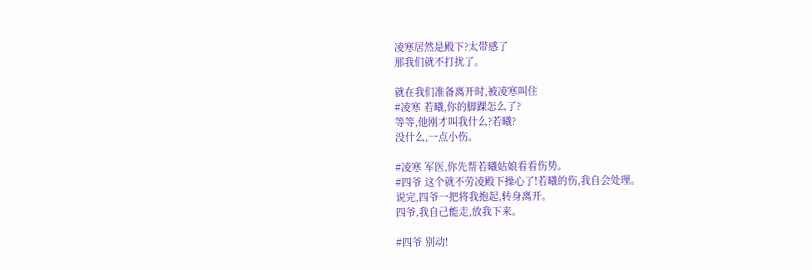凌寒居然是殿下?太带感了
那我们就不打扰了。

就在我们准备离开时,被凌寒叫住
#凌寒 若曦,你的脚踝怎么了?
等等,他刚才叫我什么?若曦?
没什么,一点小伤。

#凌寒 军医,你先帮若曦姑娘看看伤势。
#四爷 这个就不劳凌殿下操心了!若曦的伤,我自会处理。
说完,四爷一把将我抱起,转身离开。
四爷,我自己能走,放我下来。

#四爷 别动!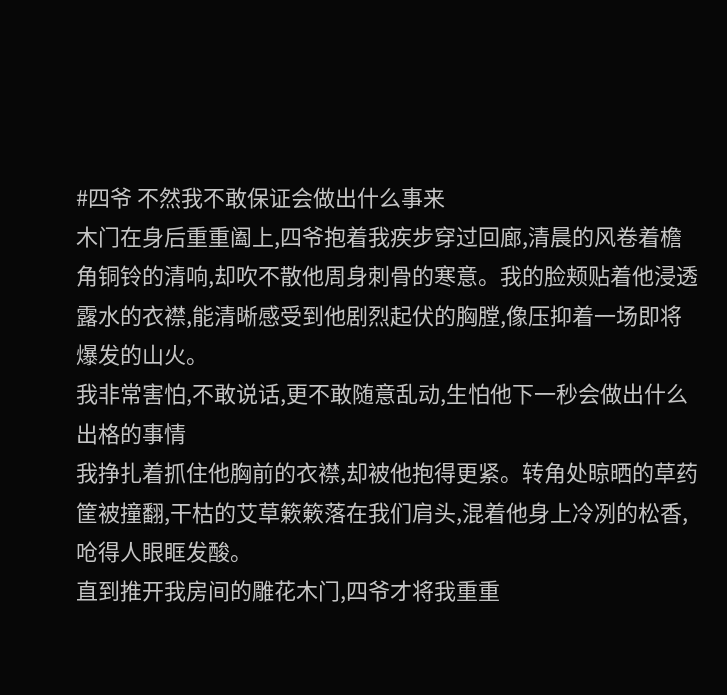#四爷 不然我不敢保证会做出什么事来
木门在身后重重阖上,四爷抱着我疾步穿过回廊,清晨的风卷着檐角铜铃的清响,却吹不散他周身刺骨的寒意。我的脸颊贴着他浸透露水的衣襟,能清晰感受到他剧烈起伏的胸膛,像压抑着一场即将爆发的山火。
我非常害怕,不敢说话,更不敢随意乱动,生怕他下一秒会做出什么出格的事情
我挣扎着抓住他胸前的衣襟,却被他抱得更紧。转角处晾晒的草药筐被撞翻,干枯的艾草簌簌落在我们肩头,混着他身上冷冽的松香,呛得人眼眶发酸。
直到推开我房间的雕花木门,四爷才将我重重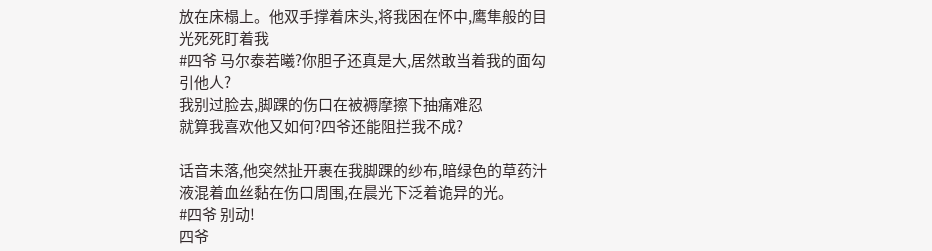放在床榻上。他双手撑着床头,将我困在怀中,鹰隼般的目光死死盯着我
#四爷 马尔泰若曦?你胆子还真是大,居然敢当着我的面勾引他人?
我别过脸去,脚踝的伤口在被褥摩擦下抽痛难忍
就算我喜欢他又如何?四爷还能阻拦我不成?

话音未落,他突然扯开裹在我脚踝的纱布,暗绿色的草药汁液混着血丝黏在伤口周围,在晨光下泛着诡异的光。
#四爷 别动!
四爷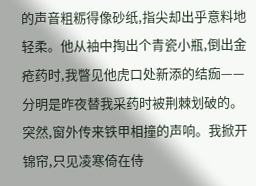的声音粗粝得像砂纸,指尖却出乎意料地轻柔。他从袖中掏出个青瓷小瓶,倒出金疮药时,我瞥见他虎口处新添的结痂——分明是昨夜替我采药时被荆棘划破的。
突然,窗外传来铁甲相撞的声响。我掀开锦帘,只见凌寒倚在侍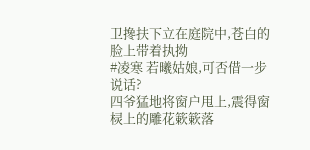卫搀扶下立在庭院中,苍白的脸上带着执拗
#凌寒 若曦姑娘,可否借一步说话?
四爷猛地将窗户甩上,震得窗棂上的雕花簌簌落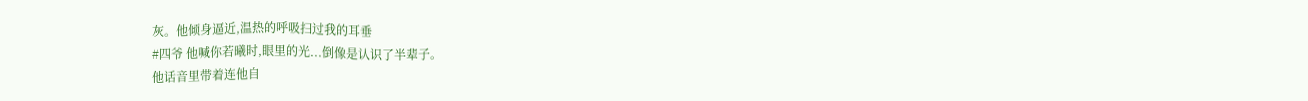灰。他倾身逼近,温热的呼吸扫过我的耳垂
#四爷 他喊你若曦时,眼里的光...倒像是认识了半辈子。
他话音里带着连他自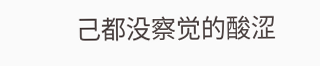己都没察觉的酸涩